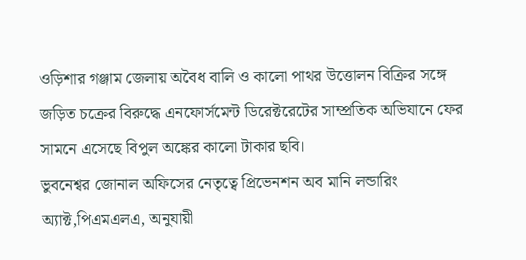ওড়িশার গঞ্জাম জেলায় অবৈধ বালি ও কালো পাথর উত্তোলন বিক্রির সঙ্গে জড়িত চক্রের বিরুদ্ধে এনফোর্সমেন্ট ডিরেক্টরেটের সাম্প্রতিক অভিযানে ফের সামনে এসেছে বিপুল অঙ্কের কালো টাকার ছবি।
ভুবনেশ্বর জোনাল অফিসের নেতৃত্বে প্রিভেনশন অব মানি লন্ডারিং অ্যাক্ট,পিএমএলএ, অনুযায়ী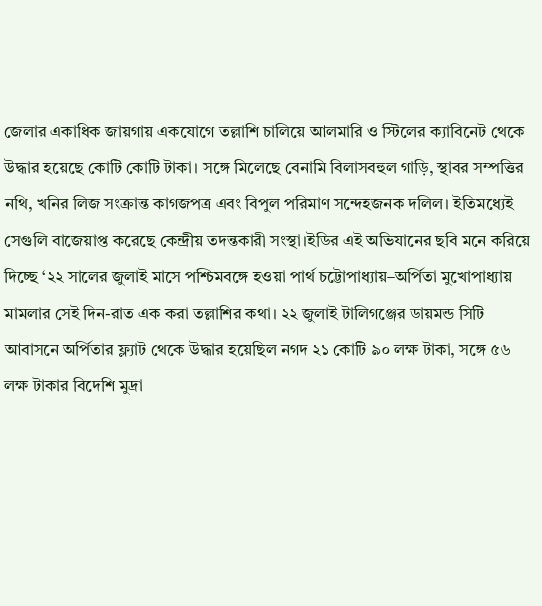জেলার একাধিক জায়গায় একযোগে তল্লাশি চালিয়ে আলমারি ও স্টিলের ক্যাবিনেট থেকে উদ্ধার হয়েছে কোটি কোটি টাকা। সঙ্গে মিলেছে বেনামি বিলাসবহুল গাড়ি, স্থাবর সম্পত্তির নথি, খনির লিজ সংক্রান্ত কাগজপত্র এবং বিপুল পরিমাণ সন্দেহজনক দলিল। ইতিমধ্যেই সেগুলি বাজেয়াপ্ত করেছে কেন্দ্রীয় তদন্তকারী সংস্থা।ইডির এই অভিযানের ছবি মনে করিয়ে দিচ্ছে ‘২২ সালের জুলাই মাসে পশ্চিমবঙ্গে হওয়া পার্থ চট্টোপাধ্যায়–অর্পিতা মুখোপাধ্যায় মামলার সেই দিন-রাত এক করা তল্লাশির কথা। ২২ জুলাই টালিগঞ্জের ডায়মন্ড সিটি আবাসনে অর্পিতার ফ্ল্যাট থেকে উদ্ধার হয়েছিল নগদ ২১ কোটি ৯০ লক্ষ টাকা, সঙ্গে ৫৬ লক্ষ টাকার বিদেশি মুদ্রা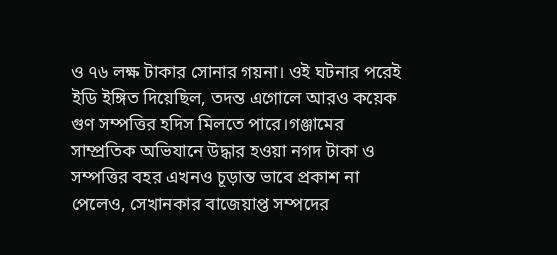ও ৭৬ লক্ষ টাকার সোনার গয়না। ওই ঘটনার পরেই ইডি ইঙ্গিত দিয়েছিল, তদন্ত এগোলে আরও কয়েক গুণ সম্পত্তির হদিস মিলতে পারে।গঞ্জামের সাম্প্রতিক অভিযানে উদ্ধার হওয়া নগদ টাকা ও সম্পত্তির বহর এখনও চূড়ান্ত ভাবে প্রকাশ না পেলেও, সেখানকার বাজেয়াপ্ত সম্পদের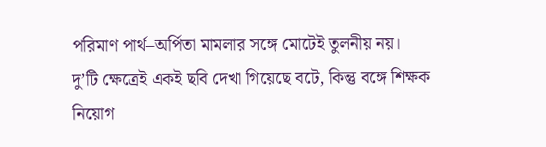পরিমাণ পার্থ–অর্পিতা মামলার সঙ্গে মোটেই তুলনীয় নয়।
দু’টি ক্ষেত্রেই একই ছবি দেখা গিয়েছে বটে, কিন্তু বঙ্গে শিক্ষক নিয়োগ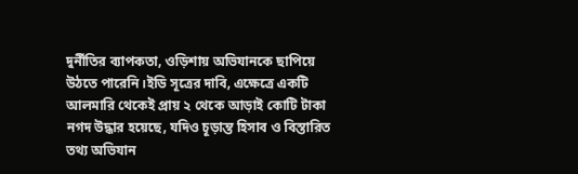দুর্নীতির ব্যাপকতা, ওড়িশায় অভিযানকে ছাপিয়ে উঠতে পারেনি।ইডি সূত্রের দাবি, এক্ষেত্রে একটি আলমারি থেকেই প্রায় ২ থেকে আড়াই কোটি টাকা নগদ উদ্ধার হয়েছে, যদিও চূড়ান্ত হিসাব ও বিস্তারিত তথ্য অভিযান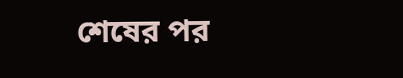শেষের পর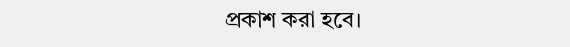প্রকাশ করা হবে।